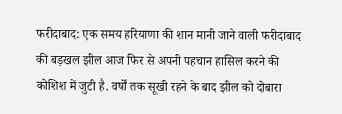फरीदाबाद: एक समय हरियाणा की शान मानी जाने वाली फरीदाबाद की बड़खल झील आज फिर से अपनी पहचान हासिल करने की कोशिश में जुटी है. वर्षों तक सूखी रहने के बाद झील को दोबारा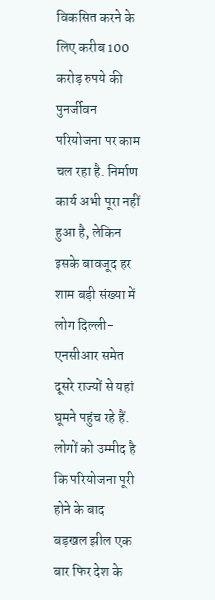विकसित करने के लिए करीब 100 करोड़ रुपये की पुनर्जीवन परियोजना पर काम चल रहा है. निर्माण कार्य अभी पूरा नहीं हुआ है, लेकिन इसके बावजूद हर शाम बड़ी संख्या में लोग दिल्ली-एनसीआर समेत दूसरे राज्यों से यहां घूमने पहुंच रहे हैं. लोगों को उम्मीद है कि परियोजना पूरी होने के बाद बड़खल झील एक बार फिर देश के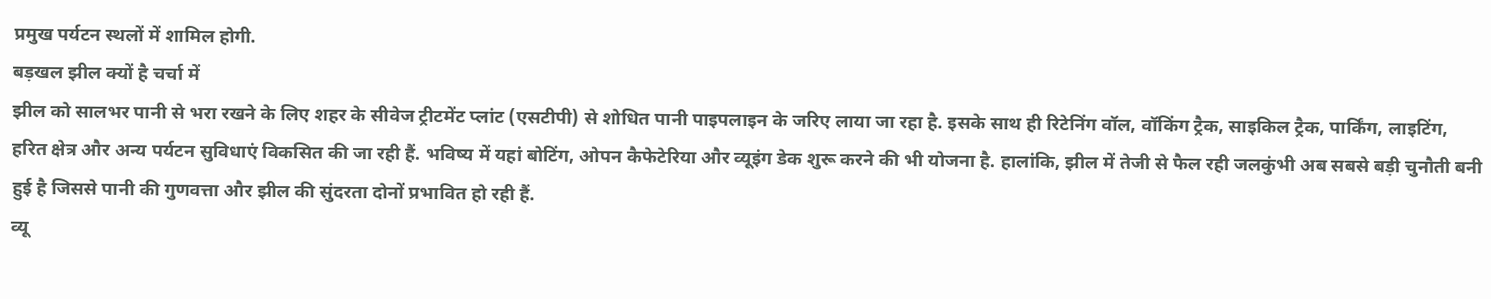प्रमुख पर्यटन स्थलों में शामिल होगी.
बड़खल झील क्यों है चर्चा में
झील को सालभर पानी से भरा रखने के लिए शहर के सीवेज ट्रीटमेंट प्लांट (एसटीपी) से शोधित पानी पाइपलाइन के जरिए लाया जा रहा है. इसके साथ ही रिटेनिंग वॉल, वॉकिंग ट्रैक, साइकिल ट्रैक, पार्किंग, लाइटिंग, हरित क्षेत्र और अन्य पर्यटन सुविधाएं विकसित की जा रही हैं. भविष्य में यहां बोटिंग, ओपन कैफेटेरिया और व्यूइंग डेक शुरू करने की भी योजना है. हालांकि, झील में तेजी से फैल रही जलकुंभी अब सबसे बड़ी चुनौती बनी हुई है जिससे पानी की गुणवत्ता और झील की सुंदरता दोनों प्रभावित हो रही हैं.
व्यू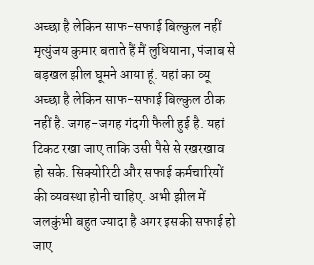अच्छा है लेकिन साफ-सफाई बिल्कुल नहीं
मृत्युंजय कुमार बताते हैं मैं लुधियाना, पंजाब से बड़खल झील घूमने आया हूं. यहां का व्यू अच्छा है लेकिन साफ-सफाई बिल्कुल ठीक नहीं है. जगह-जगह गंदगी फैली हुई है. यहां टिकट रखा जाए ताकि उसी पैसे से रखरखाव हो सके. सिक्योरिटी और सफाई कर्मचारियों की व्यवस्था होनी चाहिए. अभी झील में जलकुंभी बहुत ज्यादा है अगर इसकी सफाई हो जाए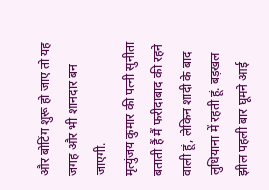और बोटिंग शुरू हो जाए तो यह जगह और भी शानदार बन जाएगी.
मृत्युंजय कुमार की पत्नी सुनीता बताती हैं मैं फरीदाबाद की रहने वाली हूं, लेकिन शादी के बाद लुधियाना में रहती हूं. बड़खल झील पहली बार घूमने आई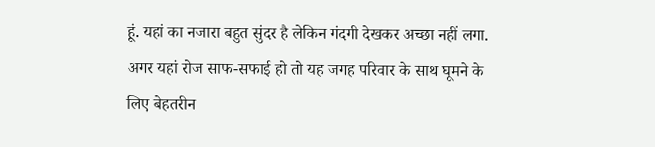हूं. यहां का नजारा बहुत सुंदर है लेकिन गंदगी देखकर अच्छा नहीं लगा. अगर यहां रोज साफ-सफाई हो तो यह जगह परिवार के साथ घूमने के लिए बेहतरीन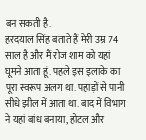बन सकती है.
हरदयाल सिंह बताते हैं मेरी उम्र 74 साल है और मैं रोज शाम को यहां घूमने आता हूं. पहले इस इलाके का पूरा स्वरूप अलग था. पहाड़ों से पानी सीधे झील में आता था. बाद में विभाग ने यहां बांध बनाया, होटल और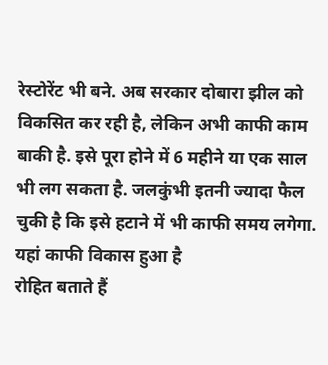रेस्टोरेंट भी बने. अब सरकार दोबारा झील को विकसित कर रही है, लेकिन अभी काफी काम बाकी है. इसे पूरा होने में 6 महीने या एक साल भी लग सकता है. जलकुंभी इतनी ज्यादा फैल चुकी है कि इसे हटाने में भी काफी समय लगेगा.
यहां काफी विकास हुआ है
रोहित बताते हैं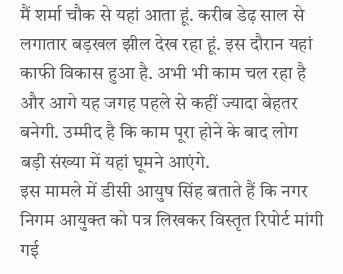मैं शर्मा चौक से यहां आता हूं. करीब डेढ़ साल से लगातार बड़खल झील देख रहा हूं. इस दौरान यहां काफी विकास हुआ है. अभी भी काम चल रहा है और आगे यह जगह पहले से कहीं ज्यादा बेहतर बनेगी. उम्मीद है कि काम पूरा होने के बाद लोग बड़ी संख्या में यहां घूमने आएंगे.
इस मामले में डीसी आयुष सिंह बताते हैं कि नगर निगम आयुक्त को पत्र लिखकर विस्तृत रिपोर्ट मांगी गई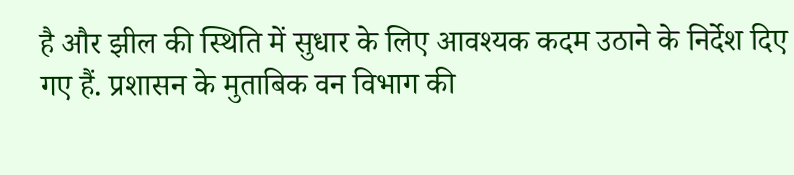है और झील की स्थिति में सुधार के लिए आवश्यक कदम उठाने के निर्देश दिए गए हैं. प्रशासन के मुताबिक वन विभाग की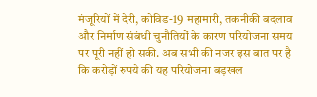मंजूरियों में देरी, कोविड-19 महामारी, तकनीकी बदलाव और निर्माण संबंधी चुनौतियों के कारण परियोजना समय पर पूरी नहीं हो सकी. अब सभी की नजर इस बात पर है कि करोड़ों रुपये की यह परियोजना बड़खल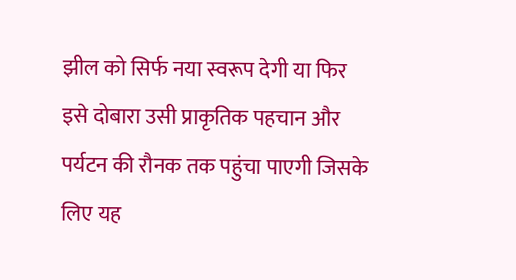झील को सिर्फ नया स्वरूप देगी या फिर इसे दोबारा उसी प्राकृतिक पहचान और पर्यटन की रौनक तक पहुंचा पाएगी जिसके लिए यह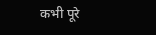कभी पूरे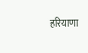हरियाणा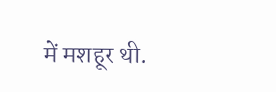में मशहूर थी.